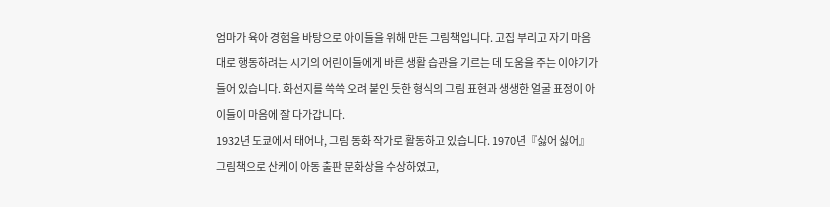엄마가 육아 경험을 바탕으로 아이들을 위해 만든 그림책입니다. 고집 부리고 자기 마음대로 행동하려는 시기의 어린이들에게 바른 생활 습관을 기르는 데 도움을 주는 이야기가 들어 있습니다. 화선지를 쓱쓱 오려 붙인 듯한 형식의 그림 표현과 생생한 얼굴 표정이 아이들이 마음에 잘 다가갑니다.
1932년 도쿄에서 태어나, 그림 동화 작가로 활동하고 있습니다. 1970년『싫어 싫어』그림책으로 산케이 아동 출판 문화상을 수상하였고,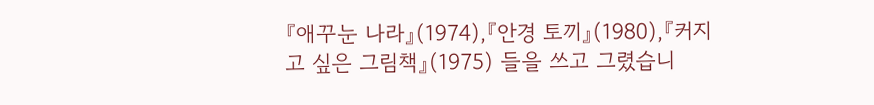『애꾸눈 나라』(1974),『안경 토끼』(1980),『커지고 싶은 그림책』(1975) 들을 쓰고 그렸습니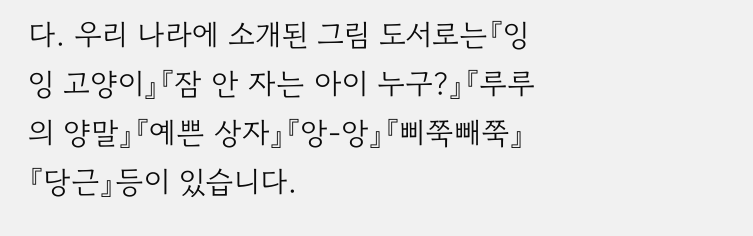다. 우리 나라에 소개된 그림 도서로는『잉잉 고양이』『잠 안 자는 아이 누구?』『루루의 양말』『예쁜 상자』『앙-앙』『삐쭉빼쭉』『당근』등이 있습니다.